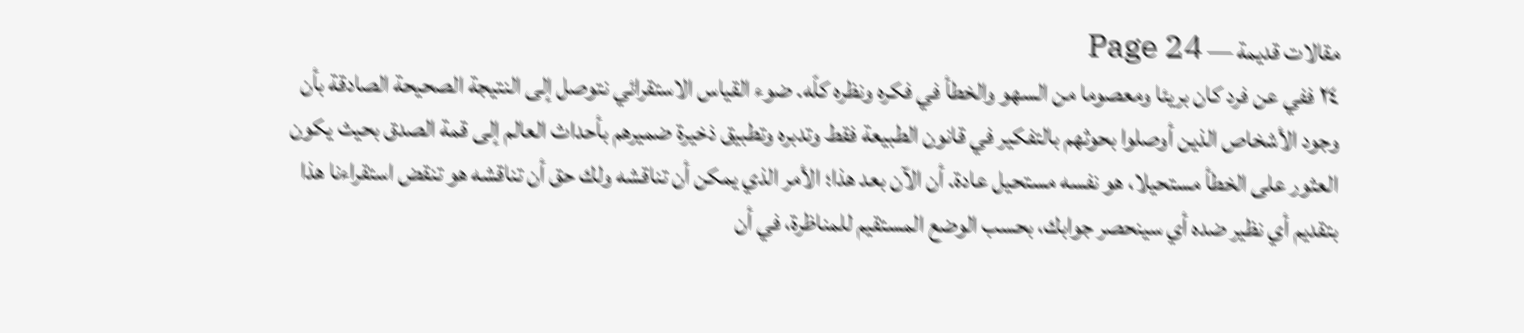مقالات قديمة — Page 24
٢٤ ففي عن فرد كان بريئا ومعصوما من السهو والخطأ في فكره ونظره كلّه. ضوء القياس الاستقرائي نتوصل إلى النتيجة الصحيحة الصادقة بأن وجود الأشخاص الذين أوصلوا بحوثهم بالتفكير في قانون الطبيعة فقط وتدبره وتطبيق ذخيرة ضميرهم بأحداث العالم إلى قمة الصدق بحيث يكون العثور على الخطأ مستحيلا، هو نفسه مستحيل عادة. أن الآن بعد هذا؛ الأمر الذي يمكن أن تناقشه ولك حق أن تناقشه هو تنقض استقراءنا هذا بتقديم أي نظير ضده أي سينحصر جوابك، بحسب الوضع المستقيم للمناظرة، في أن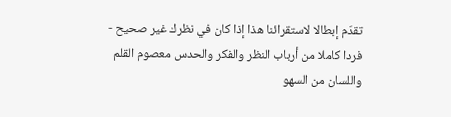تقدّم إبطالا لاستقرائنا هذا إذا كان في نظرك غير صحيح - فردا كاملا من أرباب النظر والفكر والحدس معصوم القلم واللسان من السهو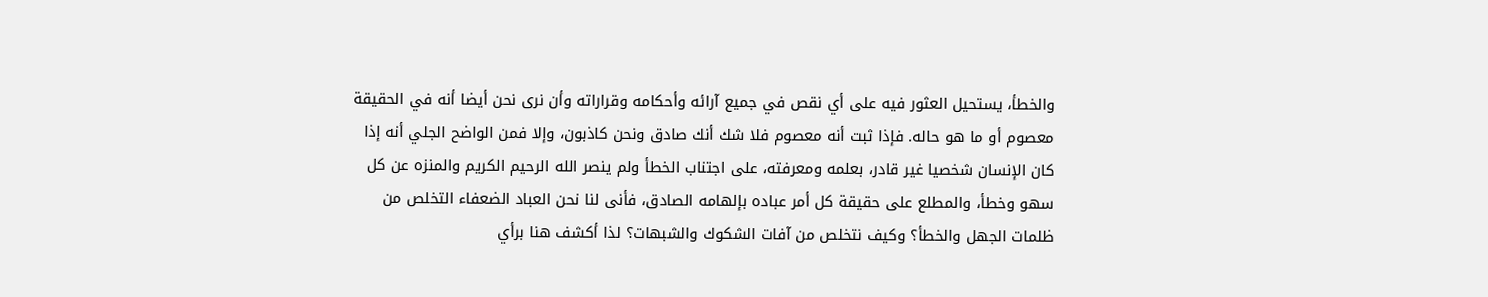والخطأ، يستحيل العثور فيه على أي نقص في جميع آرائه وأحكامه وقراراته وأن نرى نحن أيضا أنه في الحقيقة معصوم أو ما هو حاله. فإذا ثبت أنه معصوم فلا شك أنك صادق ونحن كاذبون، وإلا فمن الواضح الجلي أنه إذا كان الإنسان شخصيا غير قادر، بعلمه ومعرفته، على اجتناب الخطأ ولم ينصر الله الرحيم الكريم والمنزه عن كل سهو وخطأ، والمطلع على حقيقة كل أمر عباده بإلهامه الصادق، فأنى لنا نحن العباد الضعفاء التخلص من ظلمات الجهل والخطأ؟ وكيف نتخلص من آفات الشكوك والشبهات؟ لذا أكشف هنا برأي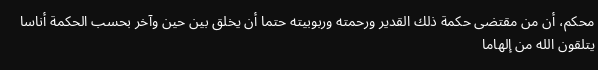محكم، أن من مقتضى حكمة ذلك القدير ورحمته وربوبيته حتما أن يخلق بين حين وآخر بحسب الحكمة أناسا يتلقون الله من إلهاما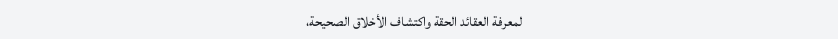لمعرفة العقائد الحقة واكتشاف الأخلاق الصحيحة،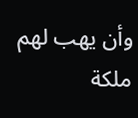وأن يهب لهم ملكة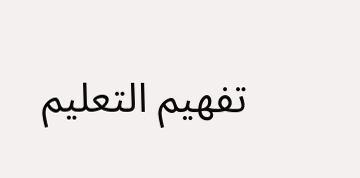تفهيم التعليم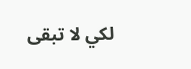لكي لا تبقى